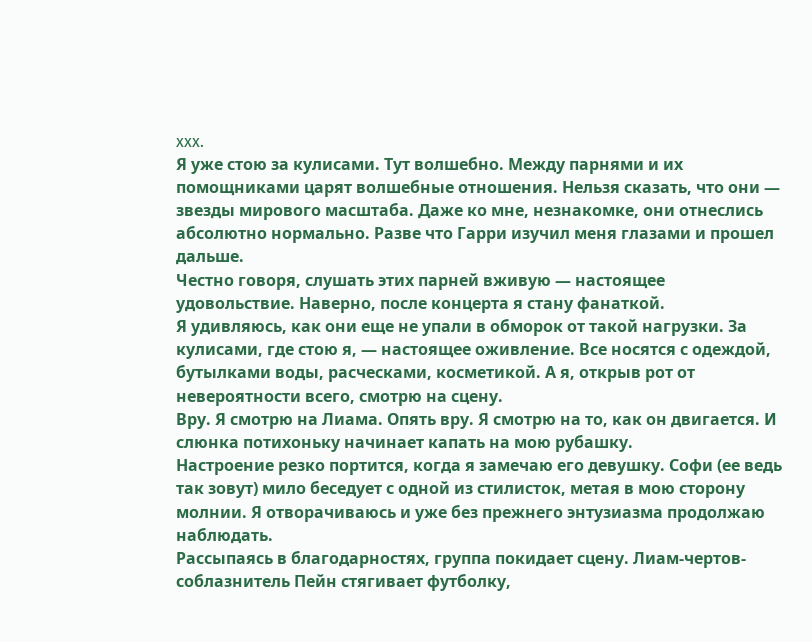xxx.
Я уже стою за кулисами. Тут волшебно. Между парнями и их помощниками царят волшебные отношения. Нельзя сказать, что они — звезды мирового масштаба. Даже ко мне, незнакомке, они отнеслись абсолютно нормально. Разве что Гарри изучил меня глазами и прошел дальше.
Честно говоря, слушать этих парней вживую — настоящее удовольствие. Наверно, после концерта я стану фанаткой.
Я удивляюсь, как они еще не упали в обморок от такой нагрузки. За кулисами, где стою я, — настоящее оживление. Все носятся с одеждой, бутылками воды, расческами, косметикой. А я, открыв рот от невероятности всего, смотрю на сцену.
Вру. Я смотрю на Лиама. Опять вру. Я смотрю на то, как он двигается. И слюнка потихоньку начинает капать на мою рубашку.
Настроение резко портится, когда я замечаю его девушку. Софи (ее ведь так зовут) мило беседует с одной из стилисток, метая в мою сторону молнии. Я отворачиваюсь и уже без прежнего энтузиазма продолжаю наблюдать.
Рассыпаясь в благодарностях, группа покидает сцену. Лиам-чертов-соблазнитель Пейн стягивает футболку,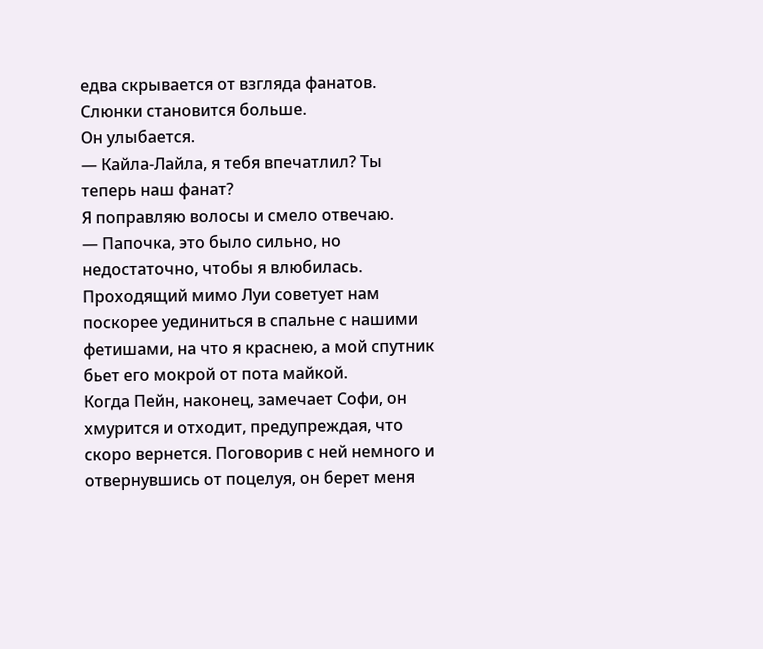едва скрывается от взгляда фанатов. Слюнки становится больше.
Он улыбается.
— Кайла-Лайла, я тебя впечатлил? Ты теперь наш фанат?
Я поправляю волосы и смело отвечаю.
— Папочка, это было сильно, но недостаточно, чтобы я влюбилась.
Проходящий мимо Луи советует нам поскорее уединиться в спальне с нашими фетишами, на что я краснею, а мой спутник бьет его мокрой от пота майкой.
Когда Пейн, наконец, замечает Софи, он хмурится и отходит, предупреждая, что скоро вернется. Поговорив с ней немного и отвернувшись от поцелуя, он берет меня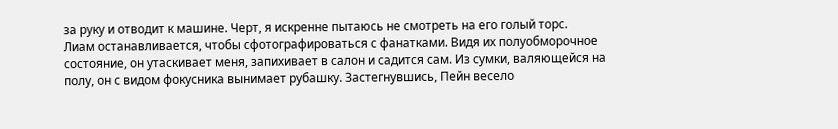за руку и отводит к машине. Черт, я искренне пытаюсь не смотреть на его голый торс.
Лиам останавливается, чтобы сфотографироваться с фанатками. Видя их полуобморочное состояние, он утаскивает меня, запихивает в салон и садится сам. Из сумки, валяющейся на полу, он с видом фокусника вынимает рубашку. Застегнувшись, Пейн весело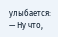улыбается:
— Ну что,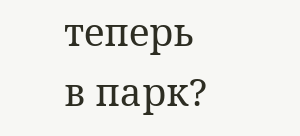теперь в парк?